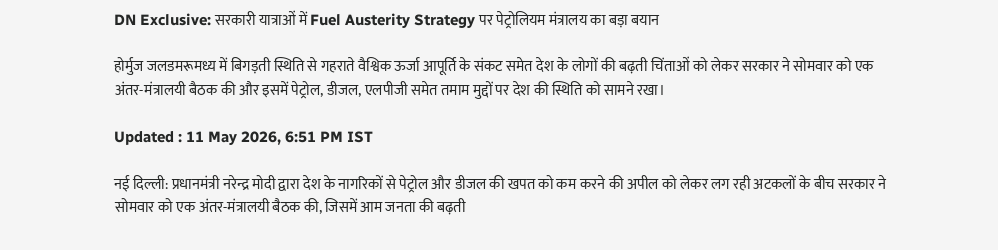DN Exclusive: सरकारी यात्राओं में Fuel Austerity Strategy पर पेट्रोलियम मंत्रालय का बड़ा बयान

होर्मुज जलडमरूमध्य में बिगड़ती स्थिति से गहराते वैश्विक ऊर्जा आपूर्ति के संकट समेत देश के लोगों की बढ़ती चिंताओं को लेकर सरकार ने सोमवार को एक अंतर-मंत्रालयी बैठक की और इसमें पेट्रोल, डीजल, एलपीजी समेत तमाम मुद्दों पर देश की स्थिति को सामने रखा।

Updated : 11 May 2026, 6:51 PM IST

नई दिल्ली: प्रधानमंत्री नरेन्द्र मोदी द्वारा देश के नागरिकों से पेट्रोल और डीजल की खपत को कम करने की अपील को लेकर लग रही अटकलों के बीच सरकार ने सोमवार को एक अंतर-मंत्रालयी बैठक की, जिसमें आम जनता की बढ़ती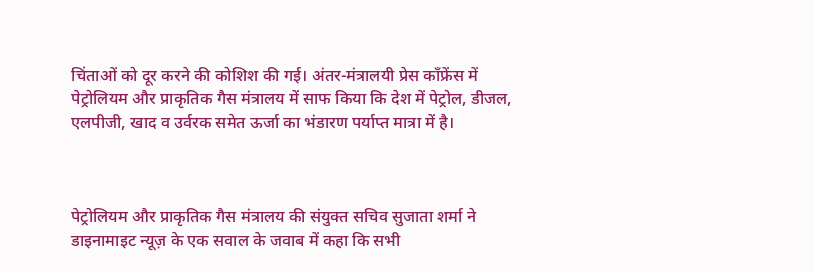चिंताओं को दूर करने की कोशिश की गई। अंतर-मंत्रालयी प्रेस कॉंफ्रेंस में पेट्रोलियम और प्राकृतिक गैस मंत्रालय में साफ किया कि देश में पेट्रोल, डीजल, एलपीजी, खाद व उर्वरक समेत ऊर्जा का भंडारण पर्याप्त मात्रा में है।



पेट्रोलियम और प्राकृतिक गैस मंत्रालय की संयुक्त सचिव सुजाता शर्मा ने डाइनामाइट न्यूज़ के एक सवाल के जवाब में कहा कि सभी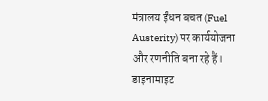मंत्रालय ईंधन बचत (Fuel Austerity) पर कार्ययोजना और रणनीति बना रहे हैं। डाइनामाइट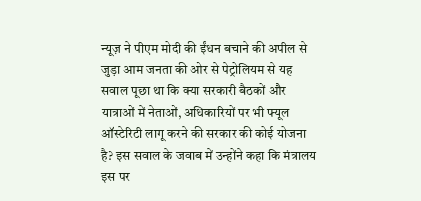न्यूज़ ने पीएम मोदी की ईंधन बचाने की अपील से जुड़ा आम जनता की ओर से पेट्रोलियम से यह सवाल पूछा था कि क्या सरकारी बैठकों और यात्राओं में नेताओं, अधिकारियों पर भी फ्यूल ऑस्टेरिटी लागू करने की सरकार की कोई योजना है? इस सवाल के जवाब में उन्होंने कहा कि मंत्रालय इस पर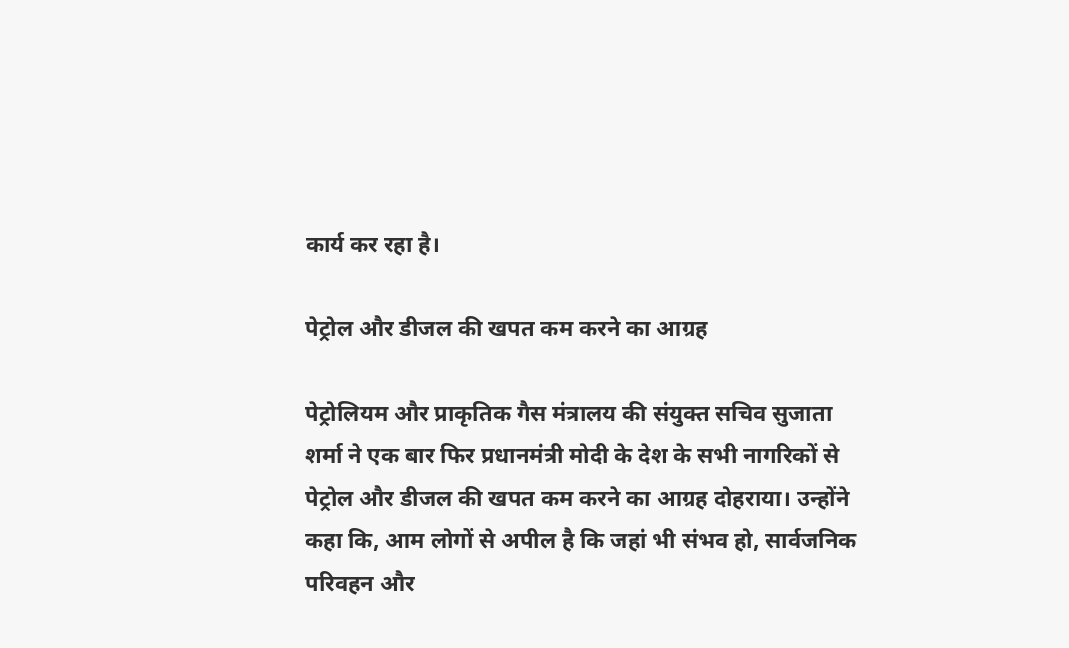कार्य कर रहा है।

पेट्रोल और डीजल की खपत कम करने का आग्रह

पेट्रोलियम और प्राकृतिक गैस मंत्रालय की संयुक्त सचिव सुजाता शर्मा ने एक बार फिर प्रधानमंत्री मोदी के देश के सभी नागरिकों से पेट्रोल और डीजल की खपत कम करने का आग्रह दोहराया। उन्होंने कहा कि, आम लोगों से अपील है कि जहां भी संभव हो, सार्वजनिक परिवहन और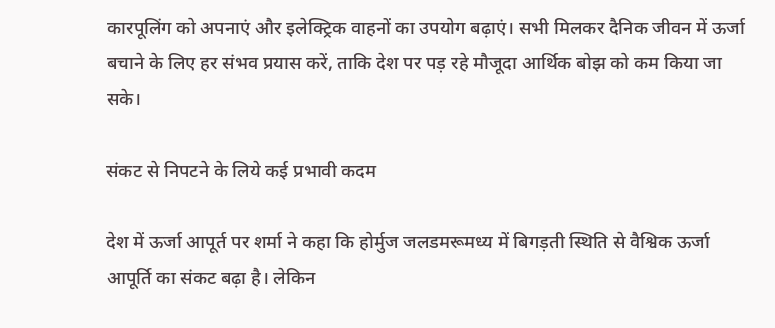कारपूलिंग को अपनाएं और इलेक्ट्रिक वाहनों का उपयोग बढ़ाएं। सभी मिलकर दैनिक जीवन में ऊर्जा बचाने के लिए हर संभव प्रयास करें, ताकि देश पर पड़ रहे मौजूदा आर्थिक बोझ को कम किया जा सके।

संकट से निपटने के लिये कई प्रभावी कदम

देश में ऊर्जा आपूर्त पर शर्मा ने कहा कि होर्मुज जलडमरूमध्य में बिगड़ती स्थिति से वैश्विक ऊर्जा आपूर्ति का संकट बढ़ा है। लेकिन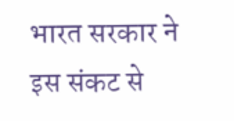भारत सरकार ने इस संकट से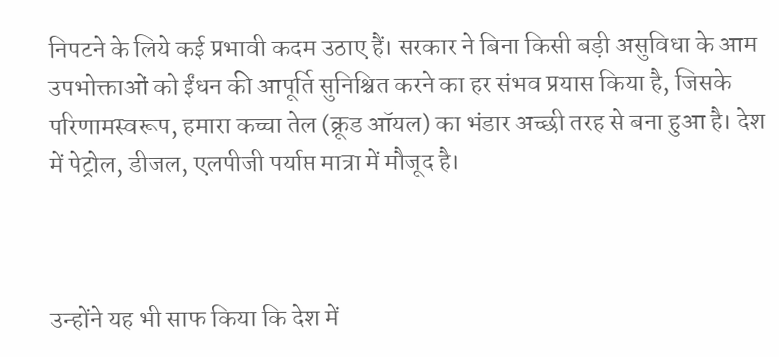निपटने के लिये कई प्रभावी कदम उठाए हैं। सरकार ने बिना किसी बड़ी असुविधा के आम उपभोक्ताओं को ईंधन की आपूर्ति सुनिश्चित करने का हर संभव प्रयास किया है, जिसके परिणामस्वरूप, हमारा कच्चा तेल (क्रूड ऑयल) का भंडार अच्छी तरह से बना हुआ है। देश में पेट्रोल, डीजल, एलपीजी पर्याप्त मात्रा में मौजूद है।



उन्होंने यह भी साफ किया कि देश में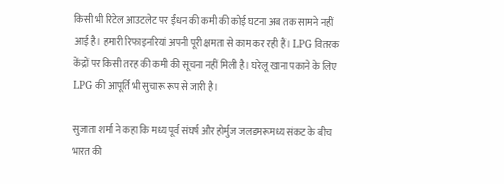किसी भी रिटेल आउटलेट पर ईंधन की कमी की कोई घटना अब तक सामने नहीं आई है। हमारी रिफाइनरियां अपनी पूरी क्षमता से काम कर रही हैं। LPG वितरक केंद्रों पर किसी तरह की कमी की सूचना नहीं मिली है। घरेलू खाना पकाने के लिए LPG की आपूर्ति भी सुचारू रूप से जारी है।

सुजाता शर्मा ने कहा कि मध्य पूर्व संघर्ष और होर्मुज जलडमरूमध्य संकट के बीच भारत की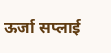ऊर्जा सप्लाई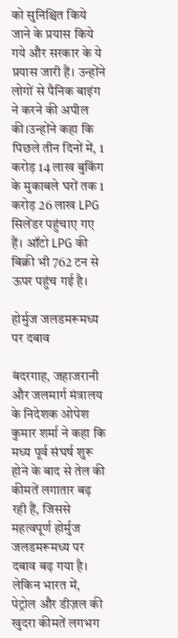को सुनिश्चित किये जाने के प्रयास किये गये और सरकार के ये प्रयास जारी हैं। उन्होंने लोगों से पैनिक बाइंग ने करने की अपील की।उन्होंने कहा कि पिछले तीन दिनों में, 1 करोड़ 14 लाख बुकिंग के मुकाबले घरों तक 1 करोड़ 26 लाख LPG सिलेंडर पहुंचाए गए हैं। ऑटो LPG की बिक्री भी 762 टन से ऊपर पहुंच गई है।

होर्मुज जलडमरूमध्य पर दबाव

बंदरगाह, जहाजरानी और जलमार्ग मंत्रालय के निदेशक ओपेश कुमार शर्मा ने कहा कि मध्य पूर्व संघर्ष शुरू होने के बाद से तेल की कीमतें लगातार बढ़ रही हैं, जिससे महत्वपूर्ण होर्मुज जलडमरूमध्य पर दबाव बढ़ गया है। लेकिन भारत में, पेट्रोल और डीज़ल की खुदरा कीमतें लगभग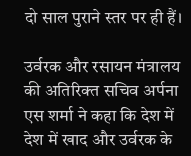दो साल पुराने स्तर पर ही हैं।

उर्वरक और रसायन मंत्रालय की अतिरिक्त सचिव अर्पना एस शर्मा ने कहा कि देश में देश में खाद और उर्वरक के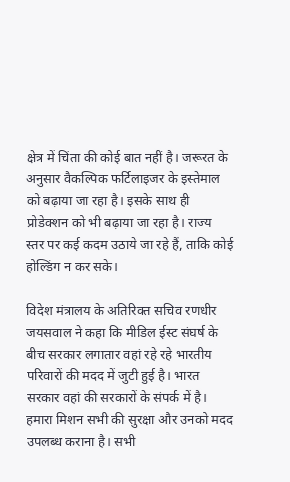क्षेत्र में चिंता की कोई बात नहीं है। जरूरत के अनुसार वैकल्पिक फर्टिलाइजर के इस्तेमाल को बढ़ाया जा रहा है। इसके साथ ही प्रोडेक्शन को भी बढ़ाया जा रहा है। राज्य स्तर पर कई कदम उठाये जा रहे हैं, ताकि कोई होल्डिंग न कर सके।

विदेश मंत्रालय के अतिरिक्त सचिव रणधीर जयसवाल ने कहा कि मीडिल ईस्ट संघर्ष के बीच सरकार लगातार वहां रहे रहे भारतीय परिवारों की मदद में जुटी हुई है। भारत सरकार वहां की सरकारों के संपर्क में है। हमारा मिशन सभी की सुरक्षा और उनको मदद उपलब्ध कराना है। सभी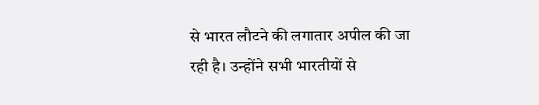से भारत लौटने की लगातार अपील की जा रही है। उन्होंने सभी भारतीयों से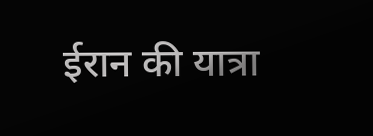ईरान की यात्रा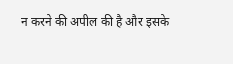न करने की अपील की है और इसके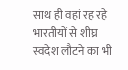साथ ही वहां रह रहे भारतीयों से शीघ्र स्वदेश लौटने का भी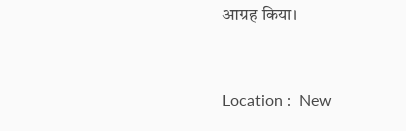आग्रह किया।



Location :  New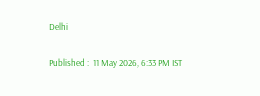Delhi

Published :  11 May 2026, 6:33 PM IST